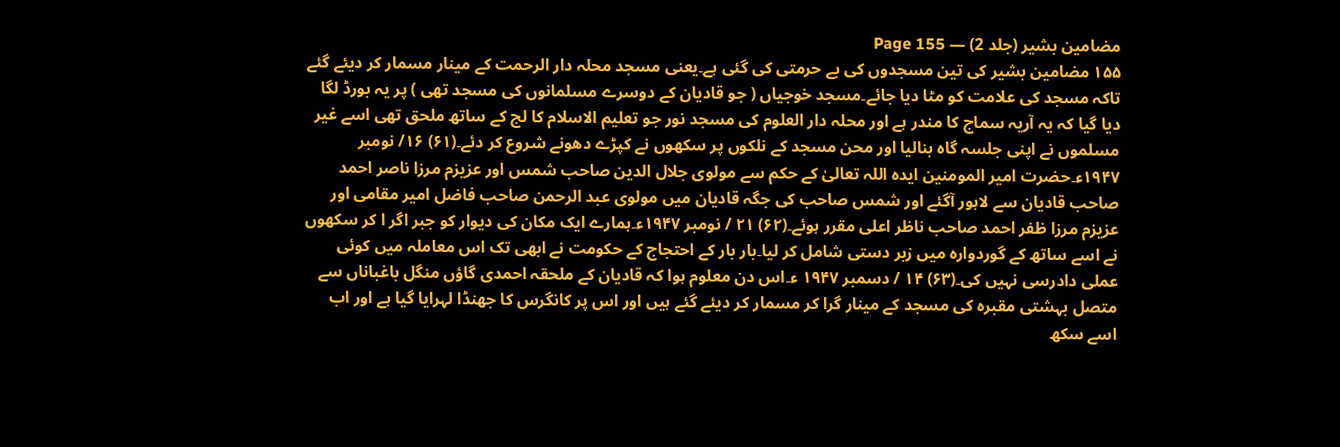مضامین بشیر (جلد 2) — Page 155
۱۵۵ مضامین بشیر کی تین مسجدوں کی بے حرمتی کی گئی ہے۔یعنی مسجد محلہ دار الرحمت کے مینار مسمار کر دیئے گئے تاکہ مسجد کی علامت کو مٹا دیا جائے۔مسجد خوجیاں ( جو قادیان کے دوسرے مسلمانوں کی مسجد تھی ) پر یہ بورڈ لگا دیا گیا کہ یہ آریہ سماج کا مندر ہے اور محلہ دار العلوم کی مسجد نور جو تعلیم الاسلام کا لج کے ساتھ ملحق تھی اسے غیر مسلموں نے اپنی جلسہ گاہ بنالیا اور محن مسجد کے نلکوں پر سکھوں نے کپڑے دھونے شروع کر دئے۔(۶۱) ۱۶/ نومبر ۱۹۴۷ء۔حضرت امیر المومنین ایدہ اللہ تعالیٰ کے حکم سے مولوی جلال الدین صاحب شمس اور عزیزم مرزا ناصر احمد صاحب قادیان سے لاہور آگئے اور شمس صاحب کی جگہ قادیان میں مولوی عبد الرحمن صاحب فاضل امیر مقامی اور عزیزم مرزا ظفر احمد صاحب ناظر اعلی مقرر ہوئے۔(۶۲) ۲۱ / نومبر ۱۹۴۷ء۔ہمارے ایک مکان کی دیوار کو جبر اگر ا کر سکھوں نے اسے ساتھ کے گوردوارہ میں زبر دستی شامل کر لیا۔بار بار کے احتجاج کے حکومت نے ابھی تک اس معاملہ میں کوئی عملی دادرسی نہیں کی۔(۶۳) ۱۴ / دسمبر ۱۹۴۷ ء۔اس دن معلوم ہوا کہ قادیان کے ملحقہ احمدی گاؤں منگل باغباناں سے متصل بہشتی مقبرہ کی مسجد کے مینار گرا کر مسمار کر دیئے گئے ہیں اور اس پر کانگرس کا جھنڈا لہرایا گیا ہے اور اب اسے سکھ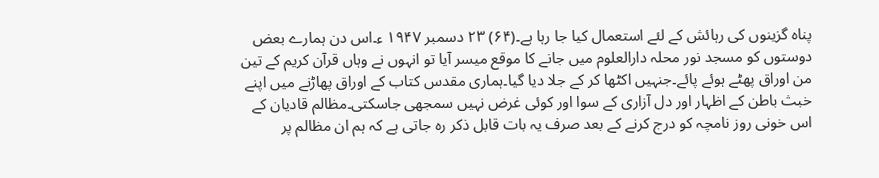پناہ گزینوں کی رہائش کے لئے استعمال کیا جا رہا ہے۔(۶۴) ۲۳ دسمبر ۱۹۴۷ ء۔اس دن ہمارے بعض دوستوں کو مسجد نور محلہ دارالعلوم میں جانے کا موقع میسر آیا تو انہوں نے وہاں قرآن کریم کے تین من اوراق پھٹے ہوئے پائے۔جنہیں اکٹھا کر کے جلا دیا گیا۔ہماری مقدس کتاب کے اوراق پھاڑنے میں اپنے خبث باطن کے اظہار اور دل آزاری کے سوا اور کوئی غرض نہیں سمجھی جاسکتی۔مظالم قادیان کے اس خونی روز نامچہ کو درج کرنے کے بعد صرف یہ بات قابل ذکر رہ جاتی ہے کہ ہم ان مظالم پر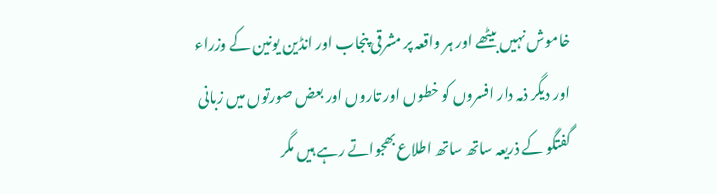خاموش نہیں بیٹھے اور ہر واقعہ پر مشرقی پنجاب اور انڈین یونین کے وزراء اور دیگر ذمہ دار افسروں کو خطوں اور تاروں اور بعض صورتوں میں زبانی گفتگو کے ذریعہ ساتھ ساتھ اطلاع بھجواتے رہے ہیں مگر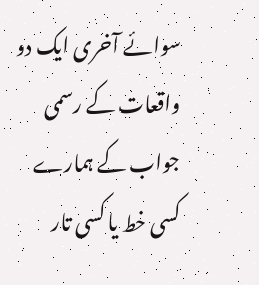سوائے آخری ایک دو واقعات کے رسمی جواب کے ہمارے کسی خط یا کسی تار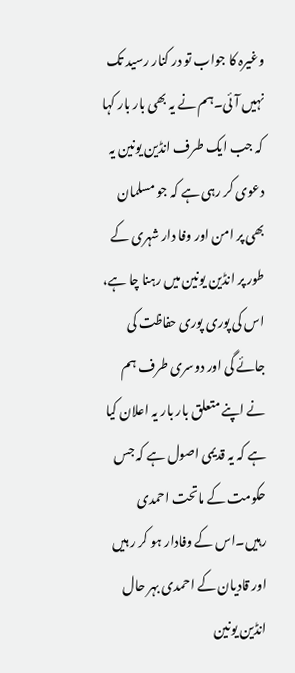وغیرہ کا جواب تو در کنار رسید تک نہیں آئی۔ہم نے یہ بھی بار بار کہا کہ جب ایک طرف انڈین یونین یہ دعوی کر رہی ہے کہ جو مسلمان بھی پر امن اور وفا دار شہری کے طور پر انڈین یونین میں رہنا چا ہے، اس کی پوری پوری حفاظت کی جائے گی اور دوسری طرف ہم نے اپنے متعلق بار بار یہ اعلان کیا ہے کہ یہ قدیمی اصول ہے کہ جس حکومت کے ماتحت احمدی رہیں۔اس کے وفادار ہو کر ر ہیں اور قادیان کے احمدی بہر حال انڈین یونین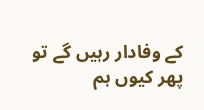کے وفادار رہیں گے تو پھر کیوں ہم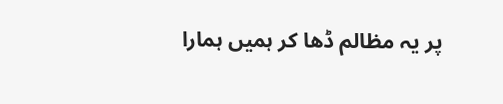پر یہ مظالم ڈھا کر ہمیں ہمارا